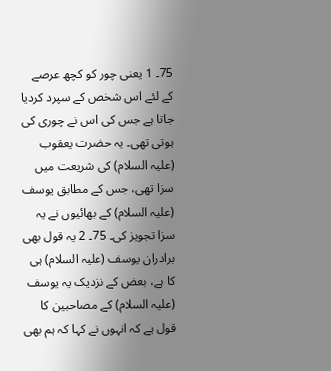75۔ 1 یعنی چور کو کچھ عرصے کے لئے اس شخص کے سپرد کردیا جاتا ہے جس کی اس نے چوری کی ہوتی تھی۔ یہ حضرت یعقوب (علیہ السلام) کی شریعت میں سزا تھی، جس کے مطابق یوسف (علیہ السلام) کے بھائیوں نے یہ سزا تجویز کی۔ 75۔ 2 یہ قول بھی برادران یوسف (علیہ السلام) ہی کا ہے، بعض کے نزدیک یہ یوسف (علیہ السلام) کے مصاحبین کا قول ہے کہ انہوں نے کہا کہ ہم بھی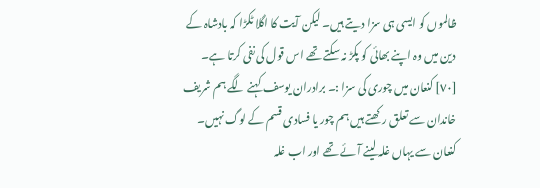ظالموں کو ایسی ہی سزا دیتے ہیں۔ لیکن آیت کا اگلا ٹکڑا کہ بادشاہ کے دین میں وہ اپنے بھائی کو پکڑ نہ سکتے تھے اس قول کی نفی کرتا ہے۔
[٧٠] کنعان میں چوری کی سزا :۔ برادران یوسف کہنے لگے ہم شریف خاندان سے تعلق رکھتے ہیں ہم چور یا فسادی قسم کے لوگ نہیں۔ کنعان سے یہاں غلہ لینے آئے تھے اور اب غلہ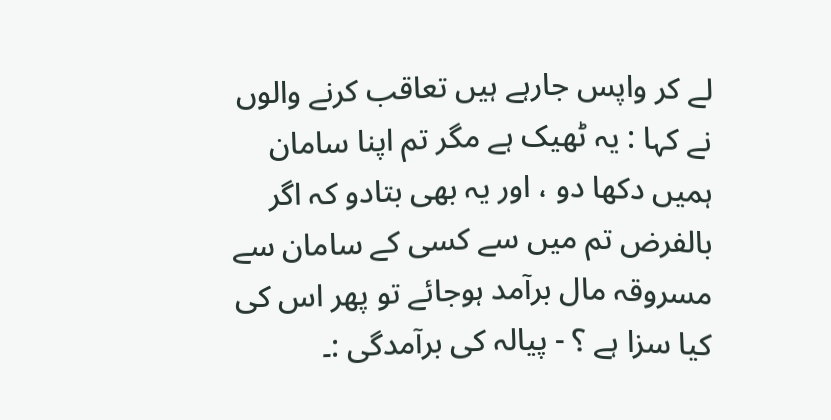لے کر واپس جارہے ہیں تعاقب کرنے والوں نے کہا : یہ ٹھیک ہے مگر تم اپنا سامان ہمیں دکھا دو ، اور یہ بھی بتادو کہ اگر بالفرض تم میں سے کسی کے سامان سے مسروقہ مال برآمد ہوجائے تو پھر اس کی کیا سزا ہے ؟ - پیالہ کی برآمدگی :۔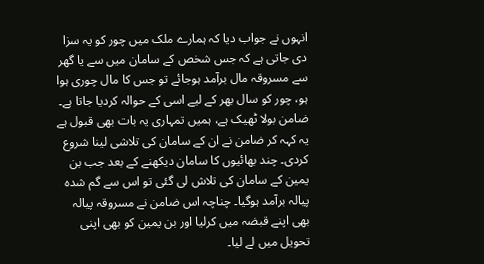انہوں نے جواب دیا کہ ہمارے ملک میں چور کو یہ سزا دی جاتی ہے کہ جس شخص کے سامان میں سے یا گھر سے مسروقہ مال برآمد ہوجائے تو جس کا مال چوری ہوا ہو، چور کو سال بھر کے لیے اسی کے حوالہ کردیا جاتا ہے۔ ضامن بولا ٹھیک ہے، ہمیں تمہاری یہ بات بھی قبول ہے یہ کہہ کر ضامن نے ان کے سامان کی تلاشی لینا شروع کردی۔ چند بھائیوں کا سامان دیکھنے کے بعد جب بن یمین کے سامان کی تلاش لی گئی تو اس سے گم شدہ پیالہ برآمد ہوگیا۔ چناچہ اس ضامن نے مسروقہ پیالہ بھی اپنے قبضہ میں کرلیا اور بن یمین کو بھی اپنی تحویل میں لے لیا۔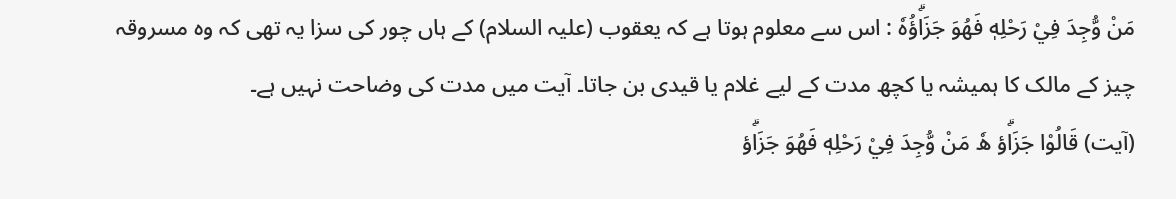مَنْ وُّجِدَ فِيْ رَحْلِهٖ فَهُوَ جَزَاۗؤُهٗ : اس سے معلوم ہوتا ہے کہ یعقوب (علیہ السلام) کے ہاں چور کی سزا یہ تھی کہ وہ مسروقہ چیز کے مالک کا ہمیشہ یا کچھ مدت کے لیے غلام یا قیدی بن جاتا۔ آیت میں مدت کی وضاحت نہیں ہے۔
(آیت) قَالُوْا جَزَاۗؤ هٗ مَنْ وُّجِدَ فِيْ رَحْلِهٖ فَهُوَ جَزَاۗؤ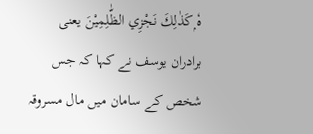هٗ ۭكَذٰلِكَ نَجْزِي الظّٰلِمِيْنَ یعنی برادران یوسف نے کہا کہ جس شخص کے سامان میں مال مسروقہ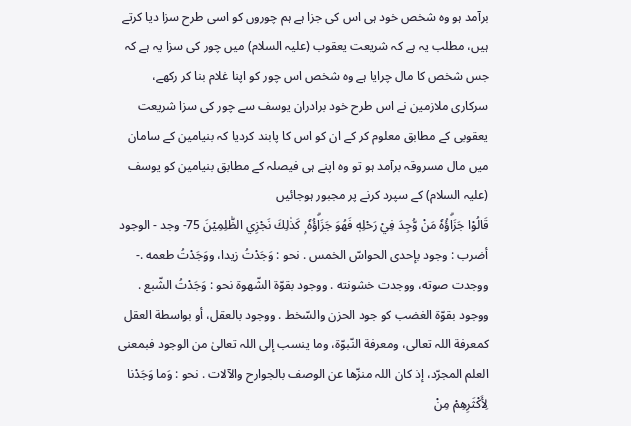برآمد ہو وہ شخص خود ہی اس کی جزا ہے ہم چوروں کو اسی طرح سزا دیا کرتے ہیں، مطلب یہ ہے کہ شریعت یعقوب (علیہ السلام) میں چور کی سزا یہ ہے کہ جس شخص کا مال چرایا ہے وہ شخص اس چور کو اپنا غلام بنا کر رکھے، سرکاری ملازمین نے اس طرح خود برادران یوسف سے چور کی سزا شریعت یعقوبی کے مطابق معلوم کر کے ان کو اس کا پابند کردیا کہ بنیامین کے سامان میں مال مسروقہ برآمد ہو تو وہ اپنے ہی فیصلہ کے مطابق بنیامین کو یوسف (علیہ السلام) کے سپرد کرنے پر مجبور ہوجائیں
قَالُوْا جَزَاۗؤُهٗ مَنْ وُّجِدَ فِيْ رَحْلِهٖ فَهُوَ جَزَاۗؤُهٗ ۭ كَذٰلِكَ نَجْزِي الظّٰلِمِيْنَ 75- وجد - الوجود أضرب : وجود بإحدی الحواسّ الخمس . نحو : وَجَدْتُ زيدا، ووَجَدْتُ طعمه .- ووجدت صوته، ووجدت خشونته . ووجود بقوّة الشّهوة نحو : وَجَدْتُ الشّبع . ووجود بقوّة الغضب کو جود الحزن والسّخط . ووجود بالعقل، أو بواسطة العقل کمعرفة اللہ تعالی، ومعرفة النّبوّة، وما ينسب إلى اللہ تعالیٰ من الوجود فبمعنی العلم المجرّد، إذ کان اللہ منزّها عن الوصف بالجوارح والآلات . نحو : وَما وَجَدْنا لِأَكْثَرِهِمْ مِنْ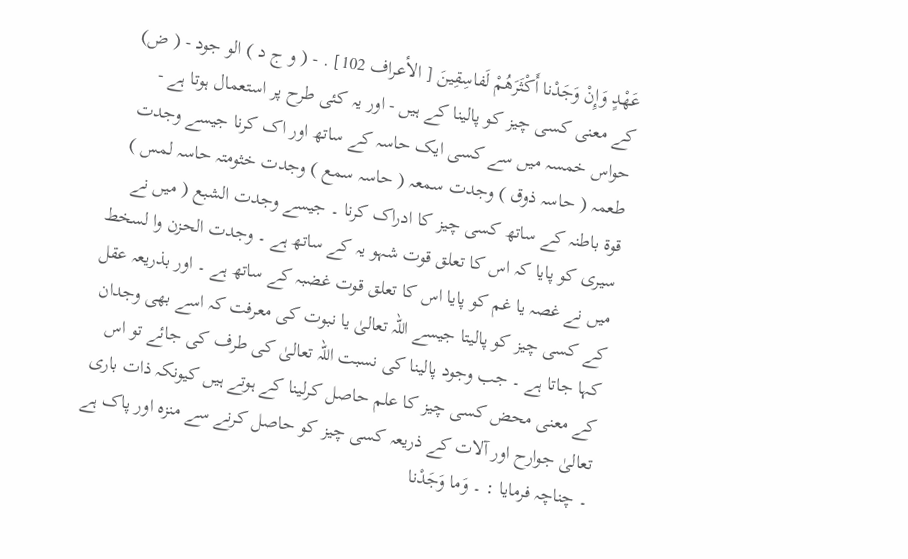عَهْدٍ وَإِنْ وَجَدْنا أَكْثَرَهُمْ لَفاسِقِينَ [ الأعراف 102] . - ( و ج د ) الو جود - ( ض) کے معنی کسی چیز کو پالینا کے ہیں - اور یہ کئی طرح پر استعمال ہوتا ہے - حواس خمسہ میں سے کسی ایک حاسہ کے ساتھ اور اک کرنا جیسے وجدت طعمہ ( حاسہ ذوق ) وجدت سمعہ ( حاسہ سمع ) وجدت خثومتہ حاسہ لمس ) قوۃ باطنہ کے ساتھ کسی چیز کا ادراک کرنا ۔ جیسے وجدت الشبع ( میں نے سیری کو پایا کہ اس کا تعلق قوت شہو یہ کے ساتھ ہے ۔ وجدت الحزن وا لسخط میں نے غصہ یا غم کو پایا اس کا تعلق قوت غضبہ کے ساتھ ہے ۔ اور بذریعہ عقل کے کسی چیز کو پالیتا جیسے اللہ تعالیٰ یا نبوت کی معرفت کہ اسے بھی وجدان کہا جاتا ہے ۔ جب وجود پالینا کی نسبت اللہ تعالیٰ کی طرف کی جائے تو اس کے معنی محض کسی چیز کا علم حاصل کرلینا کے ہوتے ہیں کیونکہ ذات باری تعالیٰ جوارح اور آلات کے ذریعہ کسی چیز کو حاصل کرنے سے منزہ اور پاک ہے ۔ چناچہ فرمایا : ۔ وَما وَجَدْنا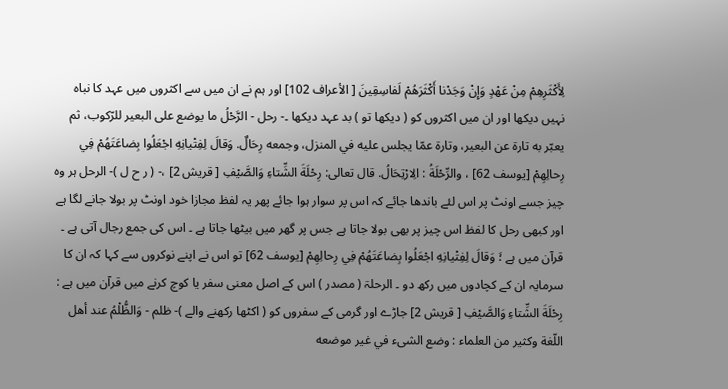لِأَكْثَرِهِمْ مِنْ عَهْدٍ وَإِنْ وَجَدْنا أَكْثَرَهُمْ لَفاسِقِينَ [ الأعراف 102] اور ہم نے ان میں سے اکثروں میں عہد کا نباہ نہیں دیکھا اور ان میں اکثروں کو ( دیکھا تو ) بد عہد دیکھا ۔- رحل - الرَّحْلُ ما يوضع علی البعیر للرّكوب، ثم يعبّر به تارة عن البعیر، وتارة عمّا يجلس عليه في المنزل، وجمعه رِحَالٌ. وَقالَ لِفِتْيانِهِ اجْعَلُوا بِضاعَتَهُمْ فِي رِحالِهِمْ [يوسف 62] ، والرِّحْلَةُ : الِارْتِحَالُ. قال تعالی: رِحْلَةَ الشِّتاءِ وَالصَّيْفِ [ قریش 2] ،- ( ر ح ل )- الرحل ہر وہ چیز جسے اونٹ پر اس لئے باندھا جائے کہ اس پر سوار ہوا جائے پھر یہ لفظ مجازا خود اونٹ پر بولا جانے لگا ہے اور کبھی رحل کا لفظ اس چیز پر بھی بولا جاتا ہے جس پر گھر میں بیٹھا جاتا ہے ۔ اس کی جمع رجال آتی ہے ۔ قرآن میں ہے ؛َ وَقالَ لِفِتْيانِهِ اجْعَلُوا بِضاعَتَهُمْ فِي رِحالِهِمْ [يوسف 62] تو اس نے اپنے نوکروں سے کہا کہ ان کا سرمایہ ان کے کچادوں میں رکھ دو ۔ الرحلۃ ( مصدر ) اس کے اصل معنی سفر یا کوچ کرنے میں قرآن میں ہے : رِحْلَةَ الشِّتاءِ وَالصَّيْفِ [ قریش 2] جاڑے اور گرمی کے سفروں کو ( اکٹھا رکھنے والے )- ظلم - وَالظُّلْمُ عند أهل اللّغة وكثير من العلماء : وضع الشیء في غير موضعه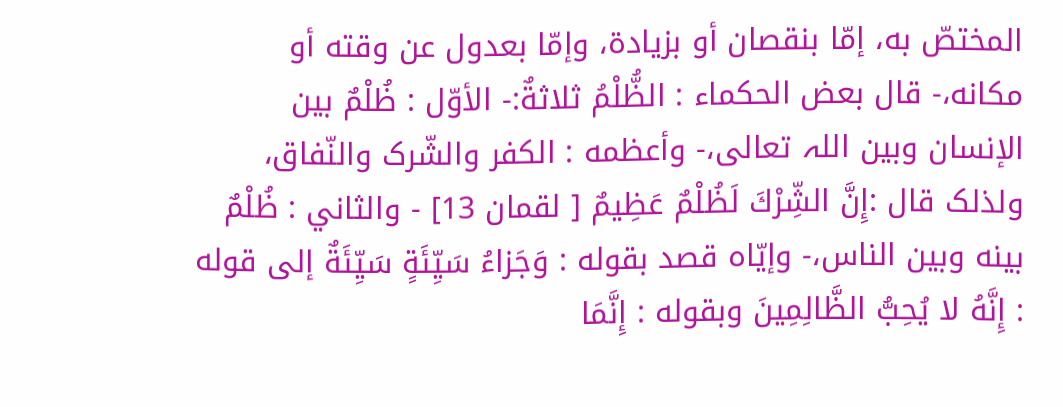المختصّ به، إمّا بنقصان أو بزیادة، وإمّا بعدول عن وقته أو مکانه،- قال بعض الحکماء : الظُّلْمُ ثلاثةٌ:- الأوّل : ظُلْمٌ بين الإنسان وبین اللہ تعالی،- وأعظمه : الکفر والشّرک والنّفاق، ولذلک قال :إِنَّ الشِّرْكَ لَظُلْمٌ عَظِيمٌ [ لقمان 13] - والثاني : ظُلْمٌ بينه وبین الناس،- وإيّاه قصد بقوله : وَجَزاءُ سَيِّئَةٍ سَيِّئَةٌ إلى قوله : إِنَّهُ لا يُحِبُّ الظَّالِمِينَ وبقوله : إِنَّمَا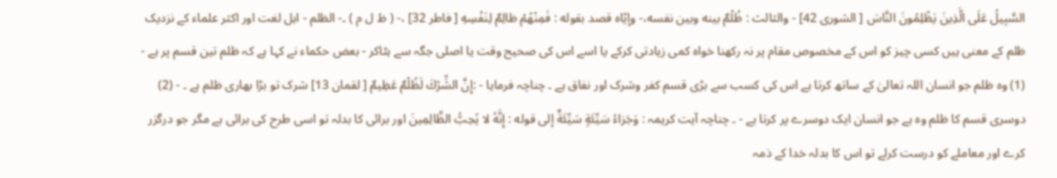السَّبِيلُ عَلَى الَّذِينَ يَظْلِمُونَ النَّاسَ [ الشوری 42] - والثالث : ظُلْمٌ بينه وبین نفسه،- وإيّاه قصد بقوله : فَمِنْهُمْ ظالِمٌ لِنَفْسِهِ [ فاطر 32] ،- ( ظ ل م ) ۔- الظلم - اہل لغت اور اکثر علماء کے نزدیک ظلم کے معنی ہیں کسی چیز کو اس کے مخصوص مقام پر نہ رکھنا خواہ کمی زیادتی کرکے یا اسے اس کی صحیح وقت یا اصلی جگہ سے ہٹاکر - بعض حکماء نے کہا ہے کہ ظلم تین قسم پر ہے - (1) وہ ظلم جو انسان اللہ تعالیٰ کے ساتھ کرتا ہے اس کی کسب سے بڑی قسم کفر وشرک اور نفاق ہے ۔ چناچہ فرمایا - :إِنَّ الشِّرْكَ لَظُلْمٌ عَظِيمٌ [ لقمان 13] شرک تو بڑا بھاری ظلم ہے ۔ - (2) دوسری قسم کا ظلم وہ ہے جو انسان ایک دوسرے پر کرتا ہے - ۔ چناچہ آیت کریمہ : وَجَزاءُ سَيِّئَةٍ سَيِّئَةٌ إلى قوله : إِنَّهُ لا يُحِبُّ الظَّالِمِينَ اور برائی کا بدلہ تو اسی طرح کی برائی ہے مگر جو درگزر کرے اور معاملے کو درست کرلے تو اس کا بدلہ خدا کے ذمہ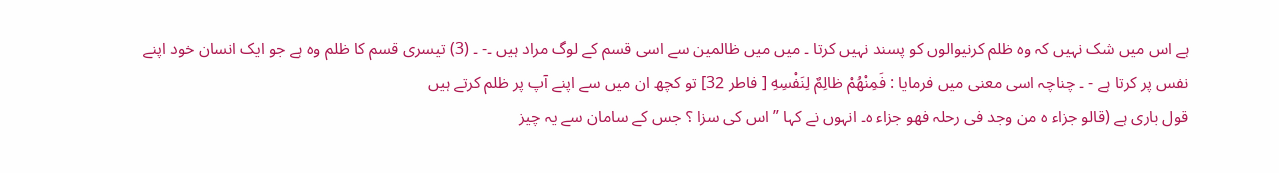ہے اس میں شک نہیں کہ وہ ظلم کرنیوالوں کو پسند نہیں کرتا ۔ میں میں ظالمین سے اسی قسم کے لوگ مراد ہیں ۔- ۔ (3) تیسری قسم کا ظلم وہ ہے جو ایک انسان خود اپنے نفس پر کرتا ہے - ۔ چناچہ اسی معنی میں فرمایا : فَمِنْهُمْ ظالِمٌ لِنَفْسِهِ [ فاطر 32] تو کچھ ان میں سے اپنے آپ پر ظلم کرتے ہیں
قول باری ہے (قالو جزاء ہ من وجد فی رحلہ فھو جزاء ہ۔ انہوں نے کہا ” اس کی سزا ؟ جس کے سامان سے یہ چیز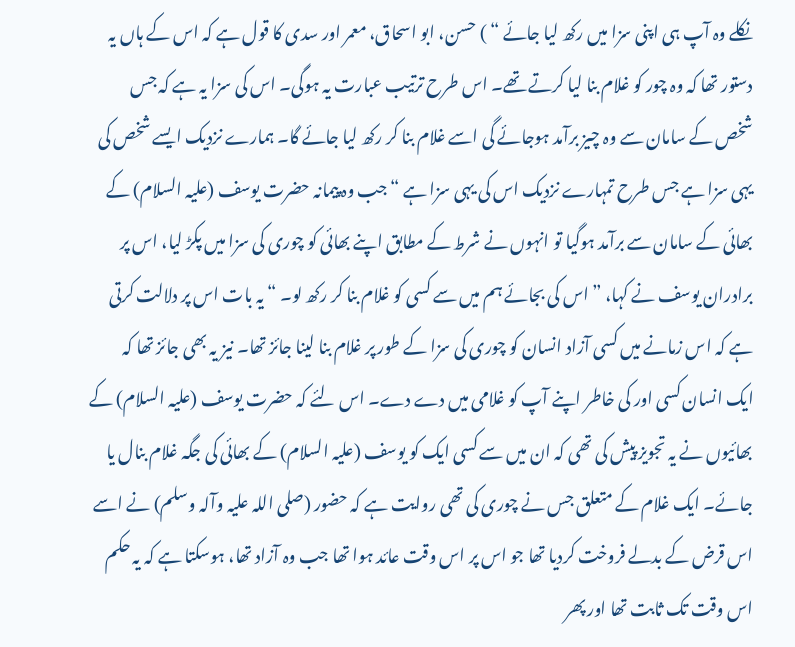نکلے وہ آپ ہی اپنی سزا میں رکھ لیا جائے “ ) حسن، ابو اسحاق، معمر اور سدی کا قول ہے کہ اس کے ہاں یہ دستور تھا کہ وہ چور کو غلام بنا لیا کرتے تھے۔ اس طرح ترتیب عبارت یہ ہوگی۔ اس کی سزا یہ ہے کہ جس شخص کے سامان سے وہ چیز برآمد ہوجائے گی اسے غلام بنا کر رکھ لیا جائے گا۔ ہمارے نزدیک ایسے شخص کی یہی سزا ہے جس طرح تمہارے نزدیک اس کی یہی سزا ہے “ جب وہ پیمانہ حضرت یوسف (علیہ السلام) کے بھائی کے سامان سے برآمد ہوگیا تو انہوں نے شرط کے مطابق اپنے بھائی کو چوری کی سزا میں پکڑ لیا، اس پر برادران یوسف نے کہا، ” اس کی بجائے ہم میں سے کسی کو غلام بنا کر رکھ لو۔ “ یہ بات اس پر دلالت کرتی ہے کہ اس زمانے میں کسی آزاد انسان کو چوری کی سزا کے طور پر غلام بنا لینا جائز تھا۔ نیز یہ بھی جائز تھا کہ ایک انسان کسی اور کی خاطر اپنے آپ کو غلامی میں دے دے۔ اس لئے کہ حضرت یوسف (علیہ السلام) کے بھائیوں نے یہ تجویز پیش کی تھی کہ ان میں سے کسی ایک کو یوسف (علیہ السلام) کے بھائی کی جگہ غلام بنال یا جائے۔ ایک غلام کے متعلق جس نے چوری کی تھی روایت ہے کہ حضور (صلی اللہ علیہ وآلہ وسلم) نے اسے اس قرض کے بدلے فروخت کردیا تھا جو اس پر اس وقت عائد ہوا تھا جب وہ آزاد تھا، ہوسکتا ہے کہ یہ حکم اس وقت تک ثابت تھا اور پھر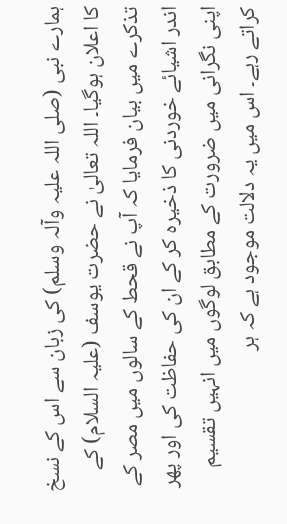ہمارے نبی (صلی اللہ علیہ وآلہ وسلم) کی زبان سے اس کے نسخ کا اعلان ہوگیا۔ اللہ تعالیٰ نے حضرت یوسف (علیہ السلام) کے تذکرے میں بیان فرمایا کہ آپ نے قحط کے سالوں میں مصر کے اندر اشیائے خوردنی کا ذخیرہ کر کے ان کی حفاظت کی اور پھر اپنی نگرانی میں ضرورت کے مطابق لوگوں میں انہیں تقسیم کراتے رہے۔ اس میں یہ دلالت موجود ہے کہ ہر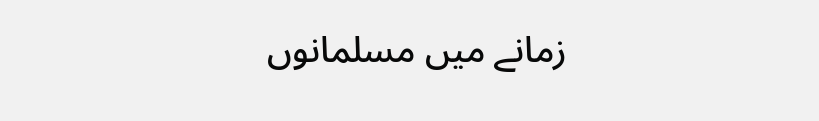زمانے میں مسلمانوں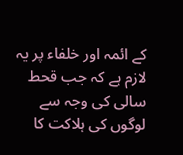کے ائمہ اور خلفاء پر یہ لازم ہے کہ جب قحط سالی کی وجہ سے لوگوں کی ہلاکت کا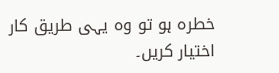خطرہ ہو تو وہ یہی طریق کار اختیار کریں۔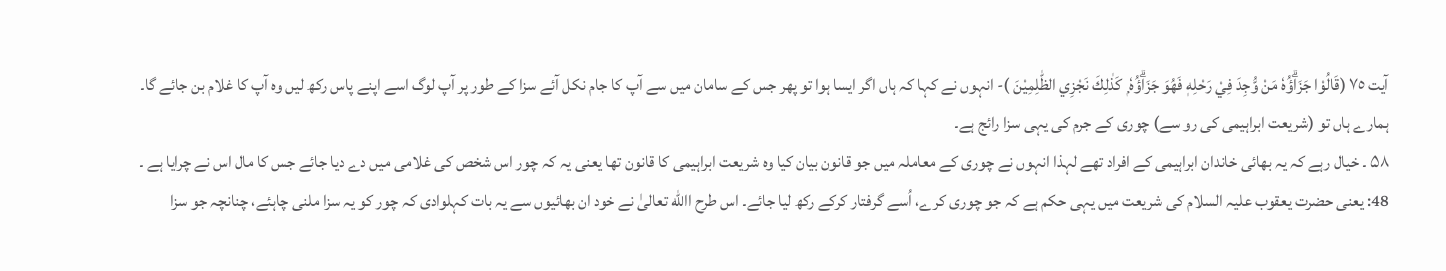آیت ٧٥ (قَالُوْا جَزَاۗؤُهٗ مَنْ وُّجِدَ فِيْ رَحْلِهٖ فَهُوَ جَزَاۗؤُهٗ ۭ كَذٰلِكَ نَجْزِي الظّٰلِمِيْنَ )- انہوں نے کہا کہ ہاں اگر ایسا ہوا تو پھر جس کے سامان میں سے آپ کا جام نکل آئے سزا کے طور پر آپ لوگ اسے اپنے پاس رکھ لیں وہ آپ کا غلام بن جائے گا۔ ہمارے ہاں تو (شریعت ابراہیمی کی رو سے) چوری کے جرم کی یہی سزا رائج ہے۔
۵۸ ۔ خیال رہے کہ یہ بھائی خاندان ابراہیمی کے افراد تھے لہذا انہوں نے چوری کے معاملہ میں جو قانون بیان کیا وہ شریعت ابراہیمی کا قانون تھا یعنی یہ کہ چور اس شخص کی غلامی میں دے دیا جائے جس کا مال اس نے چرایا ہے ۔
48: یعنی حضرت یعقوب علیہ السلام کی شریعت میں یہی حکم ہے کہ جو چوری کرے، اُسے گرفتار کرکے رکھ لیا جائے۔ اس طرح االله تعالیٰ نے خود ان بھائیوں سے یہ بات کہلوادی کہ چور کو یہ سزا ملنی چاہئے، چنانچہ جو سزا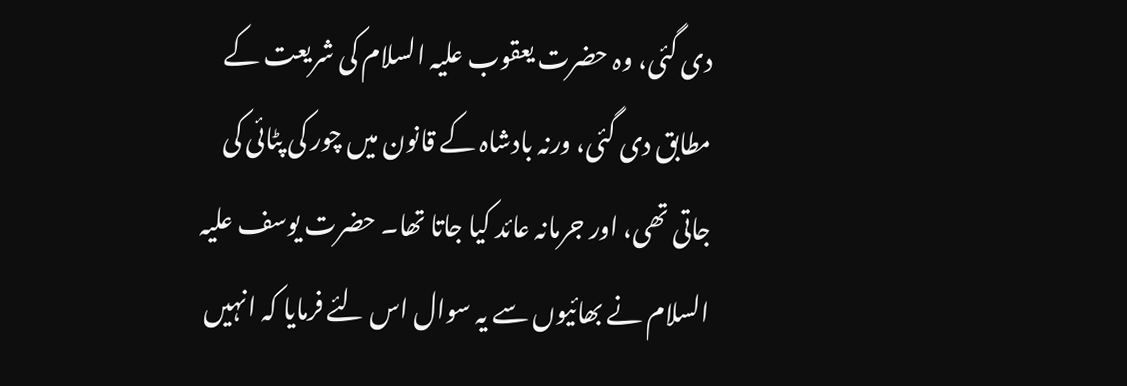دی گئی، وہ حضرت یعقوب علیہ السلام کی شریعت کے مطابق دی گئی، ورنہ بادشاہ کے قانون میں چور کی پٹائی کی جاتی تھی، اور جرمانہ عائد کیا جاتا تھا۔ حضرت یوسف علیہ السلام نے بھائیوں سے یہ سوال اس لئے فرمایا کہ انہیں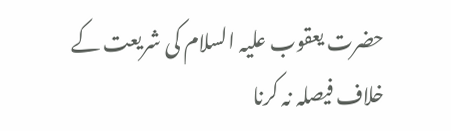حضرت یعقوب علیہ السلام کی شریعت کے خلاف فیصلہ نہ کرنا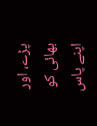پڑے، اور بھائی کو اپنے پاس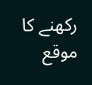رکھنے کا موقع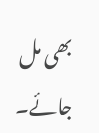بھی مل جائے۔